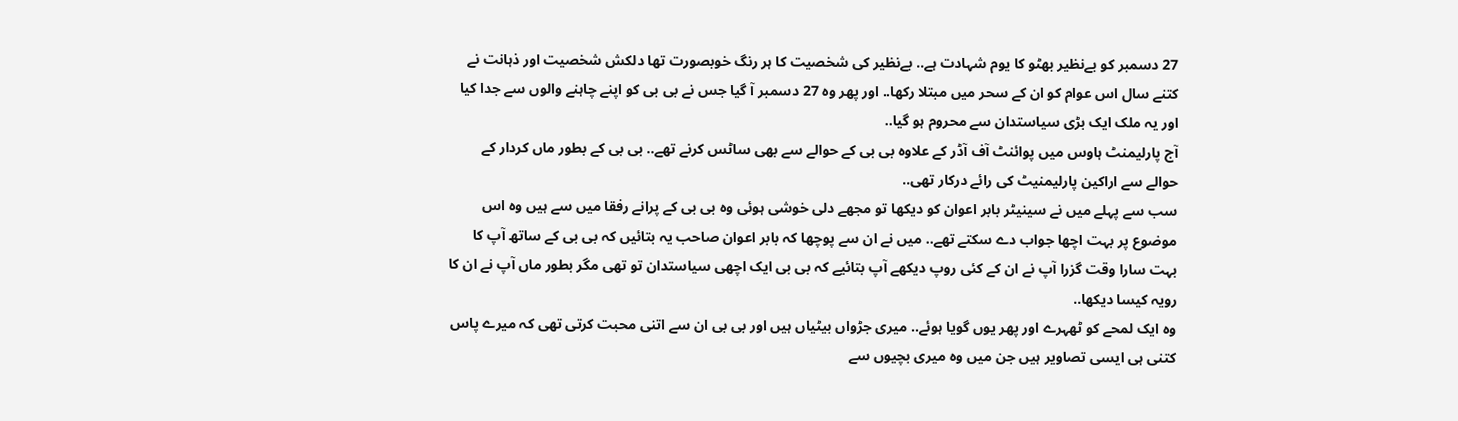27 دسمبر کو بےنظیر بھٹو کا یوم شہادت ہے.. بےنظیر کی شخصیت کا ہر رنگ خوبصورت تھا دلکش شخصیت اور ذہانت نے کتنے سال اس عوام کو ان کے سحر میں مبتلا رکھا.. اور پھر وہ 27 دسمبر آ گیا جس نے بی بی کو اپنے چاہنے والوں سے جدا کیا اور یہ ملک ایک بڑی سیاستدان سے محروم ہو گیا..
آج پارلیمنٹ ہاوس میں پوائنٹ آف آڈر کے علاوہ بی بی کے حوالے سے بھی ساٹس کرنے تھے.. بی بی کے بطور ماں کردار کے حوالے سے اراکین پارلیمنیٹ کی رائے درکار تھی..
سب سے پہلے میں نے سینیٹر بابر اعوان کو دیکھا تو مجھے دلی خوشی ہوئی وہ بی بی کے پرانے رفقا میں سے ہیں وہ اس موضوع پر بہت اچھا جواب دے سکتے تھے.. میں نے ان سے پوچھا کہ بابر اعوان صاحب یہ بتائیں کہ بی بی کے ساتھ آپ کا بہت سارا وقت گزرا آپ نے ان کے کئی روپ دیکھے آپ بتائیے کہ بی بی ایک اچھی سیاستدان تو تھی مگر بطور ماں آپ نے ان کا رویہ کیسا دیکھا..
وہ ایک لمحے کو ٹھہرے اور پھر یوں گویا ہوئے.. میری جڑواں بیٹیاں ہیں اور بی بی ان سے اتنی محبت کرتی تھی کہ میرے پاس کتنی ہی ایسی تصاویر ہیں جن میں وہ میری بچیوں سے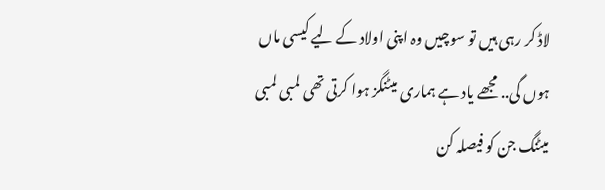لاڈ کر رہی ہیں تو سوچیں وہ اپنی اولاد کے لیے کیسی ماں ہوں گی.. مجھے یاد ہے ہماری میٹنگز ہوا کرتی تھی لمبی لمبی میٹنگ جن کو فیصلہ کن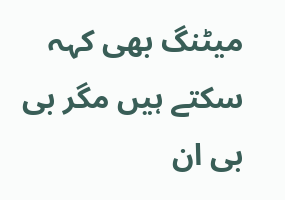میٹنگ بھی کہہ سکتے ہیں مگر بی بی ان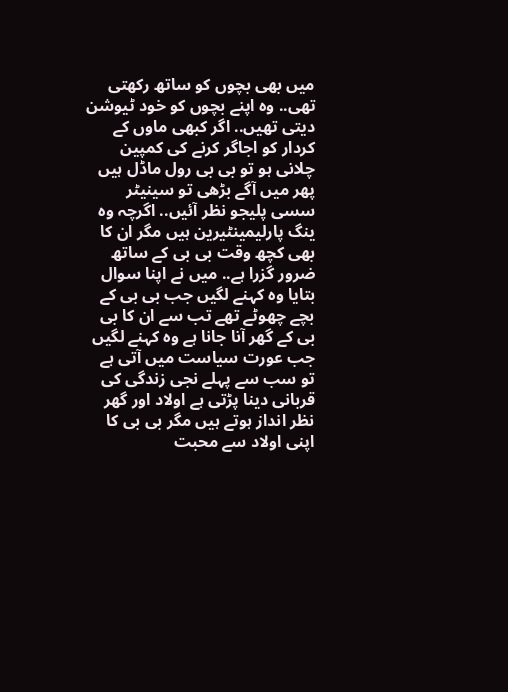میں بھی بچوں کو ساتھ رکھتی تھی.. وہ اپنے بچوں کو خود ٹیوشن دیتی تھیں.. اگر کبھی ماوں کے کردار کو اجاگر کرنے کی کمپین چلانی ہو تو بی بی رول ماڈل ہیں
پھر میں آگے بڑھی تو سینیٹر سسی پلیجو نظر آئیں.. اگرچہ وہ ینگ پارلیمینٹیرین ہیں مگر ان کا بھی کچھ وقت بی بی کے ساتھ ضرور گزرا ہے.. میں نے اپنا سوال بتایا وہ کہنے لگیں جب بی بی کے بچے چھوٹے تھے تب سے ان کا بی بی کے گھر آنا جانا ہے وہ کہنے لگیں جب عورت سیاست میں آتی ہے تو سب سے پہلے نجی زندگی کی قربانی دینا پڑتی ہے اولاد اور گھر نظر انداز ہوتے ہیں مگر بی بی کا اپنی اولاد سے محبت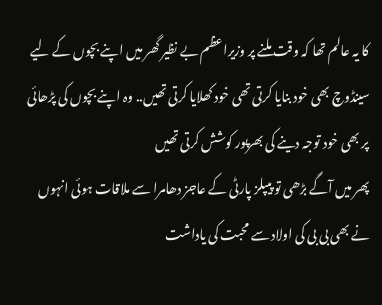کا یہ عالم تھا کہ وقت ملنے پر وزیراعظم بے نظیر گھر میں اپنے بچوں کے لیے سینڈوچ بھی خود بنایا کرتی تھی خود کھلایا کرتی تھیں.. وہ اپنے بچوں کی پڑھائی پر بھی خود توجہ دینے کی بھرپور کوشش کرتی تھیں
پھر میں آگے بڑھی تو پیپلز پارٹی کے عاجز دھامرا سے ملاقات ہوئی انہوں نے بھی بی بی کی اولاد سے محبت کی یاداشت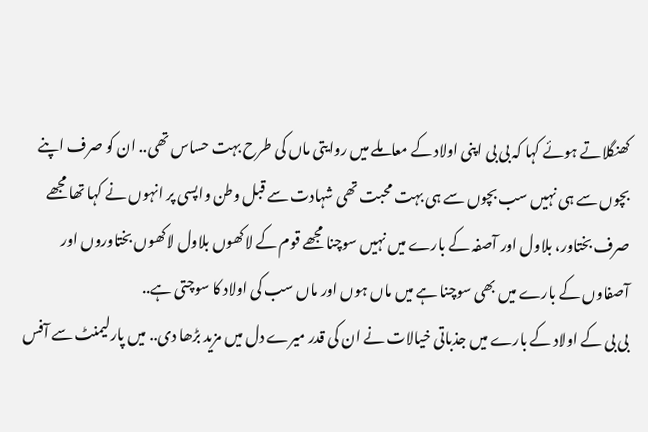کھنگلاتے ہوئے کہا کہ بی بی اپنی اولاد کے معاملے میں روایتی ماں کی طرح بہت حساس تھی.. ان کو صرف اپنے بچوں سے ہی نہیں سب بچوں سے ہی بہت محبت تھی شہادت سے قبل وطن واپسی پر انہوں نے کہا تھا مجھے صرف بختاور، بلاول اور آصفہ کے بارے میں نہیں سوچنا مجھے قوم کے لاکھوں بلاول لاکھوں بختاوروں اور آصفاوں کے بارے میں بھی سوچنا ہے میں ماں ہوں اور ماں سب کی اولاد کا سوچتی ہے..
بی بی کے اولاد کے بارے میں جذباتی خیالات نے ان کی قدر میرے دل میں مزید بڑھا دی.. میں پارلیمنٹ سے آفس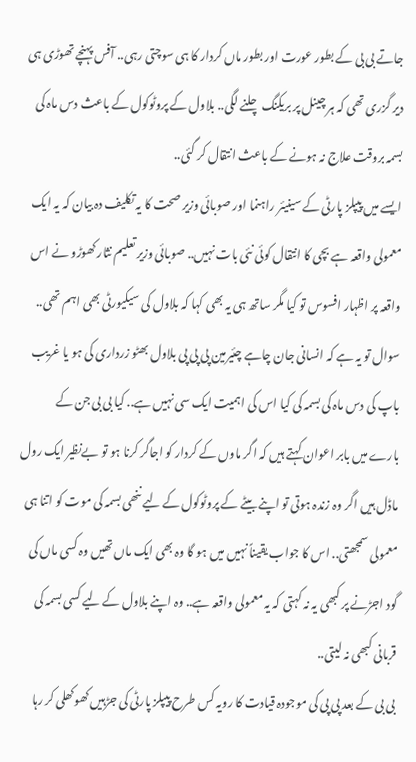جاتے بی بی کے بطور عورت اور بطور ماں کردار کا ہی سوچتی رہی.. آفس پہنچے تھوڑی ہی دیر گزری تھی کہ ہر چینل پر بریکنگ چلنے لگی.. بلاول کے پروٹوکول کے باعث دس ماہ کی بسمہ بروقت علاج نہ ہونے کے باعث انتقال کر گئی..
ایسے میں پیپلز پارٹی کے سینیئر راہنما اور صوبائی وزیر صحت کا یہ تکلیف دہ بیان کہ یہ ایک معمولی واقعہ ہے بچی کا انتقال کوئی نئی بات نہیں.. صوبائی وزیر تعلیم نثار کھوڑو نے اس واقعہ پر اظہار افسوس تو کیا مگر ساتھ ہی یہ بھی کہا کہ بلاول کی سیکیورٹی بھی اہم تھی..
سوال تو یہ ہے کہ انسانی جان چاہے چئیرمین پی پی پی بلاول بھٹو زرداری کی ہو یا غریب باپ کی دس ماہ کی بسمہ کی کیا اس کی اہمیت ایک سی نہیں ہے.. کیا بی بی جن کے بارے میں بابر اعوان کہتے ہیں کہ اگر ماوں کے کردار کو اجاگر کرنا ہو تو بےنظیر ایک رول ماڈل ہیں اگر وہ زندہ ہوتی تو اپنے بیٹے کے پروٹوکول کے لیے ننھی بسمہ کی موت کو اتنا ہی معمولی سمجھتی.. اس کا جواب یقیناً نہیں میں ہو گا وہ بھی ایک ماں تھیں وہ کسی ماں کی گود اجڑنے پر کبھی یہ نہ کہتی کہ یہ معمولی واقعہ ہے.. وہ اپنے بلاول کے لیے کسی بسمہ کی قربانی کبھی نہ لیتی..
بی بی کے بعد پی پی کی موجودہ قیادت کا رویہ کس طرح پیپلز پارٹی کی جڑہیں کھوکھلی کر رہا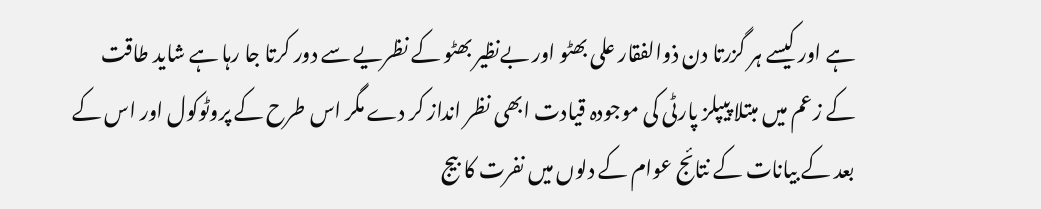ہے اور کیسے ہر گزرتا دن ذوالفقار علی بھٹو اور بےنظیر بھٹو کے نظریے سے دور کرتا جا رہا ہے شاید طاقت کے زعم میں مبتلا پیپلز پارٹی کی موجودہ قیادت ابھی نظر انداز کر دے مگر اس طرح کے پروٹوکول اور اس کے بعد کے بیانات کے نتائج عوام کے دلوں میں نفرت کا بیج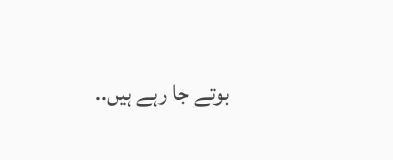بوتے جا رہے ہیں..